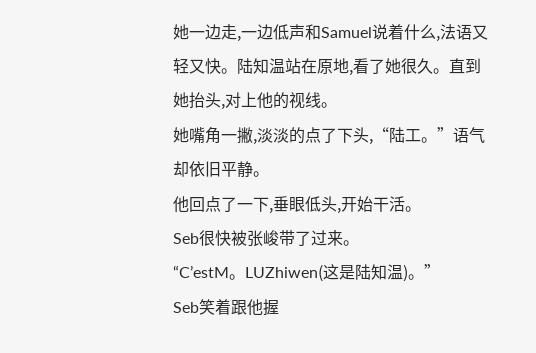她一边走,一边低声和Samuel说着什么,法语又轻又快。陆知温站在原地,看了她很久。直到她抬头,对上他的视线。
她嘴角一撇,淡淡的点了下头,“陆工。”语气却依旧平静。
他回点了一下,垂眼低头,开始干活。
Seb很快被张峻带了过来。
“C’estM。LUZhiwen(这是陆知温)。”
Seb笑着跟他握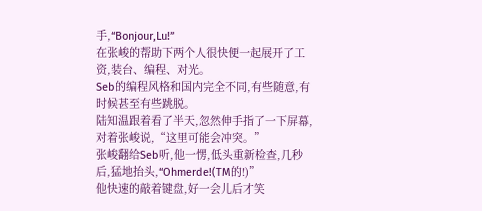手,“Bonjour,Lu!”
在张峻的帮助下两个人很快便一起展开了工资,装台、编程、对光。
Seb的编程风格和国内完全不同,有些随意,有时候甚至有些跳脱。
陆知温跟着看了半天,忽然伸手指了一下屏幕,对着张峻说,“这里可能会冲突。”
张峻翻给Seb听,他一愣,低头重新检查,几秒后,猛地抬头,“Ohmerde!(TM的!)”
他快速的敲着键盘,好一会儿后才笑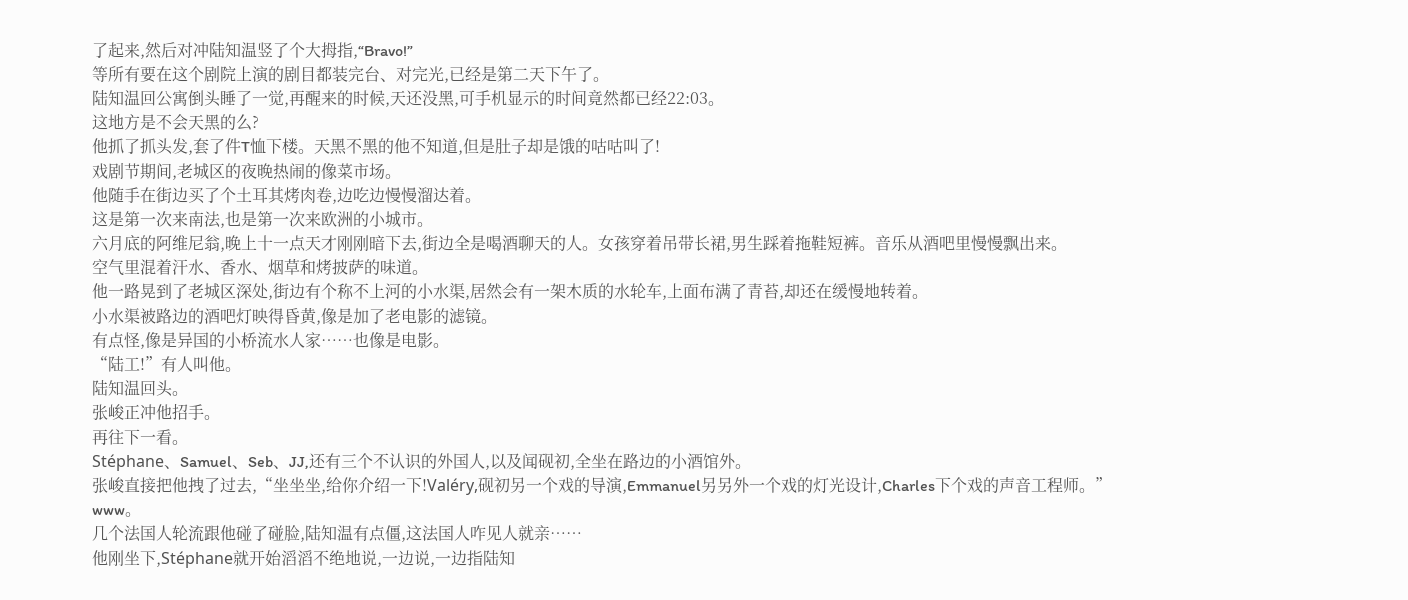了起来,然后对冲陆知温竖了个大拇指,“Bravo!”
等所有要在这个剧院上演的剧目都装完台、对完光,已经是第二天下午了。
陆知温回公寓倒头睡了一觉,再醒来的时候,天还没黑,可手机显示的时间竟然都已经22:03。
这地方是不会天黑的么?
他抓了抓头发,套了件T恤下楼。天黑不黑的他不知道,但是肚子却是饿的咕咕叫了!
戏剧节期间,老城区的夜晚热闹的像菜市场。
他随手在街边买了个土耳其烤肉卷,边吃边慢慢溜达着。
这是第一次来南法,也是第一次来欧洲的小城市。
六月底的阿维尼翁,晚上十一点天才刚刚暗下去,街边全是喝酒聊天的人。女孩穿着吊带长裙,男生踩着拖鞋短裤。音乐从酒吧里慢慢飘出来。
空气里混着汗水、香水、烟草和烤披萨的味道。
他一路晃到了老城区深处,街边有个称不上河的小水渠,居然会有一架木质的水轮车,上面布满了青苔,却还在缓慢地转着。
小水渠被路边的酒吧灯映得昏黄,像是加了老电影的滤镜。
有点怪,像是异国的小桥流水人家……也像是电影。
“陆工!”有人叫他。
陆知温回头。
张峻正冲他招手。
再往下一看。
Stéphane、Samuel、Seb、JJ,还有三个不认识的外国人,以及闻砚初,全坐在路边的小酒馆外。
张峻直接把他拽了过去,“坐坐坐,给你介绍一下!Valéry,砚初另一个戏的导演,Emmanuel另另外一个戏的灯光设计,Charles下个戏的声音工程师。”
www。
几个法国人轮流跟他碰了碰脸,陆知温有点僵,这法国人咋见人就亲……
他刚坐下,Stéphane就开始滔滔不绝地说,一边说,一边指陆知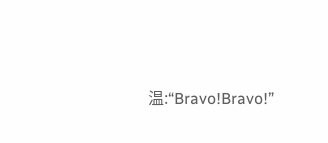温:“Bravo!Bravo!”